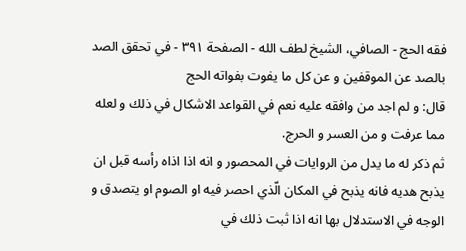فقه الحج - الصافي، الشيخ لطف الله - الصفحة ٣٩١ - في تحقق الصد بالصد عن الموقفين و عن كل ما يفوت بفواته الحج
قال: و لم اجد من وافقه عليه نعم في القواعد الاشكال في ذلك و لعله مما عرفت و من العسر و الحرج.
ثم ذكر له ما يدل من الروايات في المحصور و انه اذا اذاه رأسه قبل ان يذبح هديه فانه يذبح في المكان الّذي احصر فيه او الصوم او يتصدق و الوجه في الاستدلال بها انه اذا ثبت ذلك في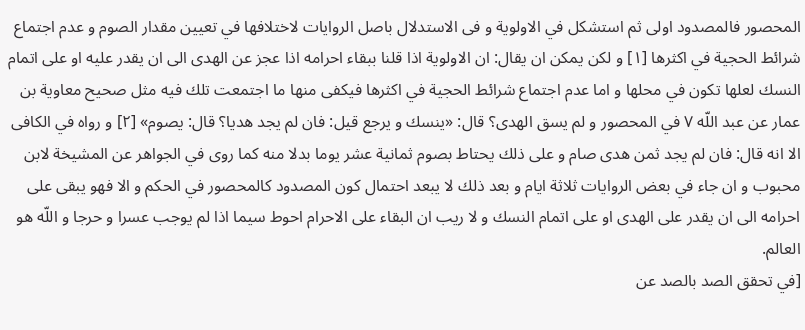المحصور فالمصدود اولى ثم استشكل في الاولوية و فى الاستدلال باصل الروايات لاختلافها في تعيين مقدار الصوم و عدم اجتماع شرائط الحجية في اكثرها [١] و لكن يمكن ان يقال: ان الاولوية اذا قلنا ببقاء احرامه اذا عجز عن الهدى الى ان يقدر عليه او على اتمام النسك لعلها تكون في محلها و اما عدم اجتماع شرائط الحجية في اكثرها فيكفى منها ما اجتمعت تلك فيه مثل صحيح معاوية بن عمار عن عبد اللّه ٧ في المحصور و لم يسق الهدى؟ قال: «ينسك و يرجع قيل: فان لم يجد هديا؟ قال: يصوم» [٢] و رواه في الكافى الا انه قال: فان لم يجد ثمن هدى صام و على ذلك يحتاط بصوم ثمانية عشر يوما بدلا منه كما روى في الجواهر عن المشيخة لابن محبوب و ان جاء في بعض الروايات ثلاثة ايام و بعد ذلك لا يبعد احتمال كون المصدود كالمحصور في الحكم و الا فهو يبقى على احرامه الى ان يقدر على الهدى او على اتمام النسك و لا ريب ان البقاء على الاحرام احوط سيما اذا لم يوجب عسرا و حرجا و اللّه هو العالم.
[في تحقق الصد بالصد عن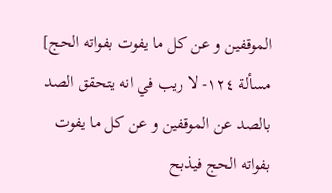الموقفين و عن كل ما يفوت بفواته الحج]
مسألة ١٢٤- لا ريب في انه يتحقق الصد بالصد عن الموقفين و عن كل ما يفوت بفواته الحج فيذبح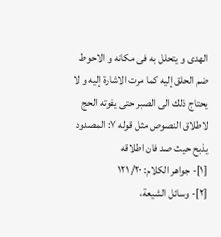الهدى و يتحلل به فى مكانه و الاحوط ضم الحلق إليه كما مرت الاشارة إليه و لا يحتاج ذلك الى الصبر حتى يفوته الحج لاطلاق النصوص مثل قوله ٧: المصدود يذبح حيث صد فان اطلاقه
[١]- جواهر الكلام: ٢٠/ ١٢١
[٢]- وسائل الشيعة،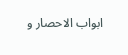ابواب الاحصار و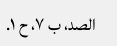الصد، ب ٧، ح ١.